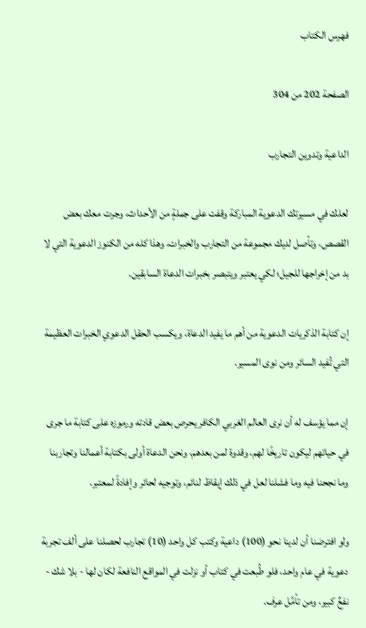فهرس الكتاب

الصفحة 202 من 304

الداعية وتدوين التجارب

لعلك في مسيرتك الدعوية المباركة وقفت على جملةٍ من الأحداث، وجرت معك بعض القصص، وتأصل لديك مجموعة من التجارب والخبرات، وهذا كله من الكنوز الدعوية التي لا بد من إخراجها للجيل؛ لكي يعتبر ويتبصر بخبرات الدعاة السابقين.

إن كتابة الذكريات الدعوية من أهم ما يفيد الدعاة، ويكسب الحقل الدعوي الخبرات العظيمة التي تُفيد السائر ومن نوى المسير.

إن مما يؤسف له أن نرى العالم الغربي الكافر يحرص بعض قادته ورموزه على كتابة ما جرى في حياتهم ليكون تاريخًا لهم، وقدوة لمن بعدهم، ونحن الدعاة أولى بكتابة أعمالنا وتجاربنا وما نجحنا فيه وما فشلنا لعل في ذلك إيقاظ لنائم، وتوجيه لحائر وإفادةً لمعتبر.

ولو افترضنا أن لدينا نحو (100) داعية وكتب كل واحد (10) تجارب لحصلنا على ألف تجربة دعوية في عام واحد، فلو طُبعت في كتاب أو نزلت في المواقع النافعة لكان لها - بلا شك - نفعٌ كبير، ومن تأمَّل عرف.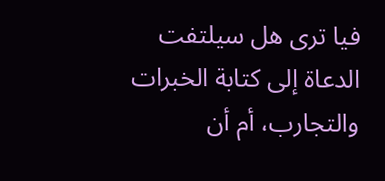فيا ترى هل سيلتفت الدعاة إلى كتابة الخبرات والتجارب، أم أن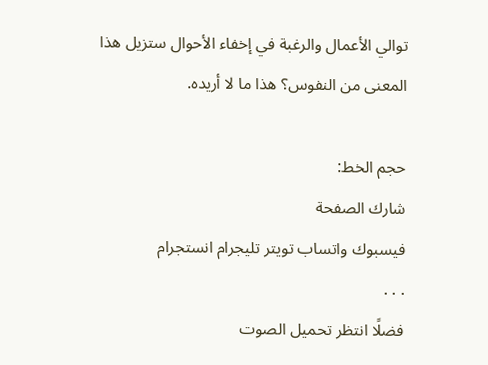توالي الأعمال والرغبة في إخفاء الأحوال ستزيل هذا المعنى من النفوس؟ هذا ما لا أريده.

حجم الخط:
شارك الصفحة
فيسبوك واتساب تويتر تليجرام انستجرام
. . .
فضلًا انتظر تحميل الصوت